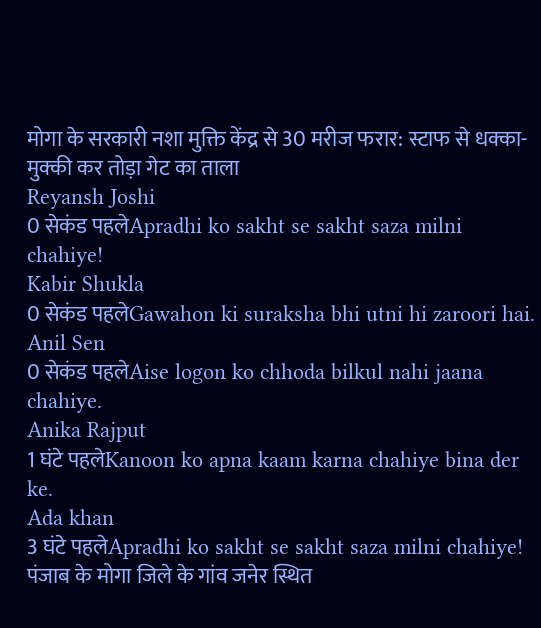मोगा के सरकारी नशा मुक्ति केंद्र से 30 मरीज फरार: स्टाफ से धक्का-मुक्की कर तोड़ा गेट का ताला
Reyansh Joshi
0 सेकंड पहलेApradhi ko sakht se sakht saza milni chahiye!
Kabir Shukla
0 सेकंड पहलेGawahon ki suraksha bhi utni hi zaroori hai.
Anil Sen
0 सेकंड पहलेAise logon ko chhoda bilkul nahi jaana chahiye.
Anika Rajput
1 घंटे पहलेKanoon ko apna kaam karna chahiye bina der ke.
Ada khan
3 घंटे पहलेApradhi ko sakht se sakht saza milni chahiye!
पंजाब के मोगा जिले के गांव जनेर स्थित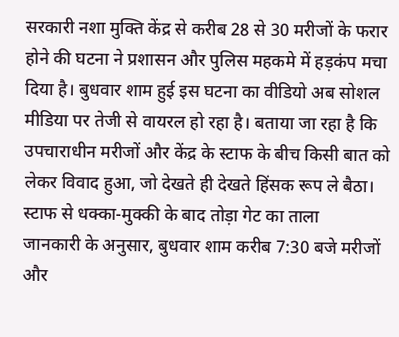सरकारी नशा मुक्ति केंद्र से करीब 28 से 30 मरीजों के फरार होने की घटना ने प्रशासन और पुलिस महकमे में हड़कंप मचा दिया है। बुधवार शाम हुई इस घटना का वीडियो अब सोशल मीडिया पर तेजी से वायरल हो रहा है। बताया जा रहा है कि उपचाराधीन मरीजों और केंद्र के स्टाफ के बीच किसी बात को लेकर विवाद हुआ, जो देखते ही देखते हिंसक रूप ले बैठा।
स्टाफ से धक्का-मुक्की के बाद तोड़ा गेट का ताला
जानकारी के अनुसार, बुधवार शाम करीब 7:30 बजे मरीजों और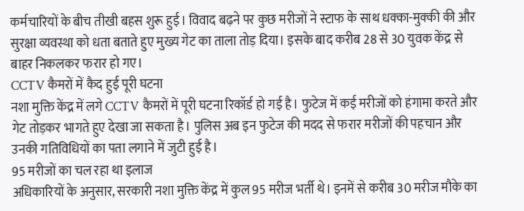कर्मचारियों के बीच तीखी बहस शुरू हुई। विवाद बढ़ने पर कुछ मरीजों ने स्टाफ के साथ धक्का-मुक्की की और सुरक्षा व्यवस्था को धता बताते हुए मुख्य गेट का ताला तोड़ दिया। इसके बाद करीब 28 से 30 युवक केंद्र से बाहर निकलकर फरार हो गए।
CCTV कैमरों में कैद हुई पूरी घटना
नशा मुक्ति केंद्र में लगे CCTV कैमरों में पूरी घटना रिकॉर्ड हो गई है। फुटेज में कई मरीजों को हंगामा करते और गेट तोड़कर भागते हुए देखा जा सकता है। पुलिस अब इन फुटेज की मदद से फरार मरीजों की पहचान और उनकी गतिविधियों का पता लगाने में जुटी हुई है।
95 मरीजों का चल रहा था इलाज
अधिकारियों के अनुसार, सरकारी नशा मुक्ति केंद्र में कुल 95 मरीज भर्ती थे। इनमें से करीब 30 मरीज मौके का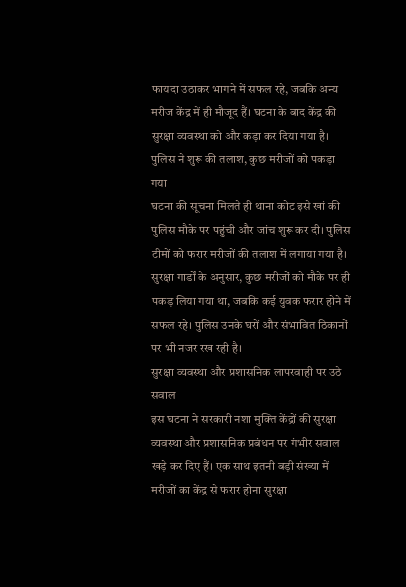फायदा उठाकर भागने में सफल रहे, जबकि अन्य मरीज केंद्र में ही मौजूद हैं। घटना के बाद केंद्र की सुरक्षा व्यवस्था को और कड़ा कर दिया गया है।
पुलिस ने शुरू की तलाश, कुछ मरीजों को पकड़ा गया
घटना की सूचना मिलते ही थाना कोट इसे खां की पुलिस मौके पर पहुंची और जांच शुरू कर दी। पुलिस टीमों को फरार मरीजों की तलाश में लगाया गया है। सुरक्षा गार्डों के अनुसार, कुछ मरीजों को मौके पर ही पकड़ लिया गया था, जबकि कई युवक फरार होने में सफल रहे। पुलिस उनके घरों और संभावित ठिकानों पर भी नजर रख रही है।
सुरक्षा व्यवस्था और प्रशासनिक लापरवाही पर उठे सवाल
इस घटना ने सरकारी नशा मुक्ति केंद्रों की सुरक्षा व्यवस्था और प्रशासनिक प्रबंधन पर गंभीर सवाल खड़े कर दिए हैं। एक साथ इतनी बड़ी संख्या में मरीजों का केंद्र से फरार होना सुरक्षा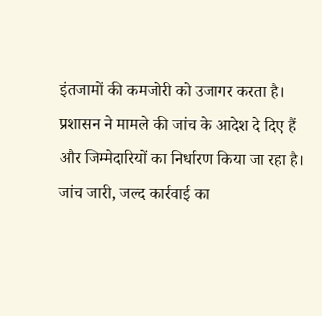इंतजामों की कमजोरी को उजागर करता है। प्रशासन ने मामले की जांच के आदेश दे दिए हैं और जिम्मेदारियों का निर्धारण किया जा रहा है।
जांच जारी, जल्द कार्रवाई का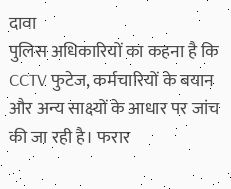दावा
पुलिस अधिकारियों का कहना है कि CCTV फुटेज, कर्मचारियों के बयान और अन्य साक्ष्यों के आधार पर जांच की जा रही है। फरार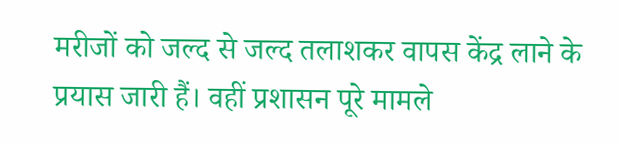मरीजों को जल्द से जल्द तलाशकर वापस केंद्र लाने के प्रयास जारी हैं। वहीं प्रशासन पूरे मामले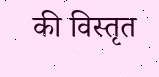की विस्तृत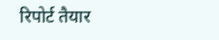रिपोर्ट तैयार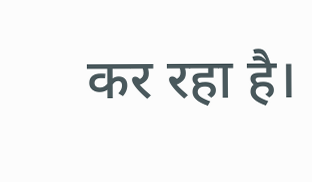कर रहा है।